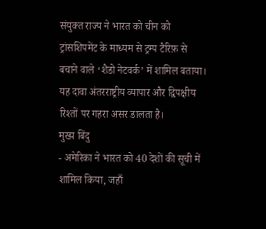संयुक्त राज्य ने भारत को चीन को ट्रांसशिपमेंट के माध्यम से ट्रम्प टैरिफ़ से बचाने वाले ‘शैडो नेटवर्क’ में शामिल बताया। यह दावा अंतरराष्ट्रीय व्यापार और द्विपक्षीय रिश्तों पर गहरा असर डालता है।
मुख्य बिंदु
- अमेरिका ने भारत को 40 देशों की सूची में शामिल किया, जहाँ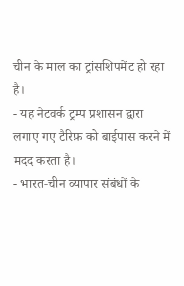चीन के माल का ट्रांसशिपमेंट हो रहा है।
- यह नेटवर्क ट्रम्प प्रशासन द्वारा लगाए गए टैरिफ़ को बाईपास करने में मदद करता है।
- भारत‑चीन व्यापार संबंधों के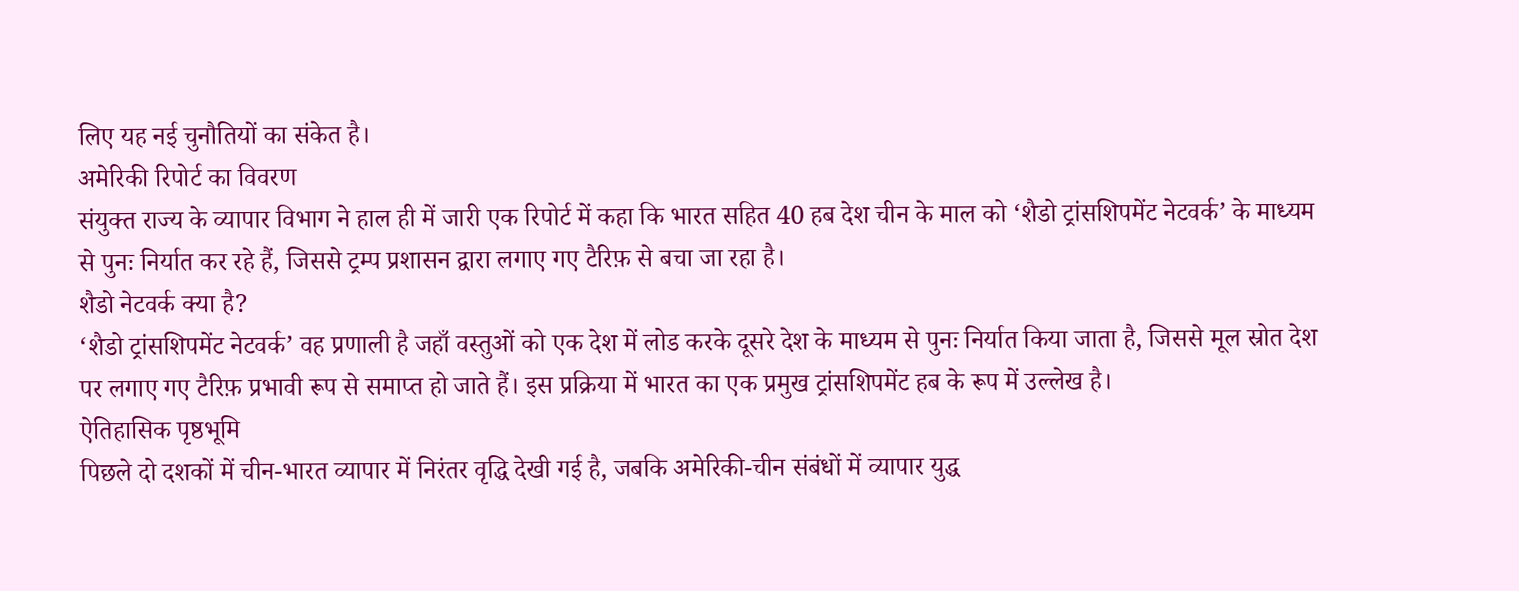लिए यह नई चुनौतियों का संकेत है।
अमेरिकी रिपोर्ट का विवरण
संयुक्त राज्य के व्यापार विभाग ने हाल ही में जारी एक रिपोर्ट में कहा कि भारत सहित 40 हब देश चीन के माल को ‘शैडो ट्रांसशिपमेंट नेटवर्क’ के माध्यम से पुनः निर्यात कर रहे हैं, जिससे ट्रम्प प्रशासन द्वारा लगाए गए टैरिफ़ से बचा जा रहा है।
शैडो नेटवर्क क्या है?
‘शैडो ट्रांसशिपमेंट नेटवर्क’ वह प्रणाली है जहाँ वस्तुओं को एक देश में लोड करके दूसरे देश के माध्यम से पुनः निर्यात किया जाता है, जिससे मूल स्रोत देश पर लगाए गए टैरिफ़ प्रभावी रूप से समाप्त हो जाते हैं। इस प्रक्रिया में भारत का एक प्रमुख ट्रांसशिपमेंट हब के रूप में उल्लेख है।
ऐतिहासिक पृष्ठभूमि
पिछले दो दशकों में चीन-भारत व्यापार में निरंतर वृद्धि देखी गई है, जबकि अमेरिकी-चीन संबंधों में व्यापार युद्ध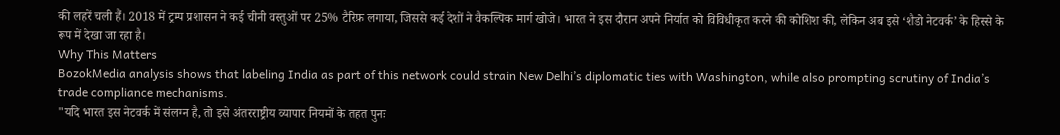की लहरें चली हैं। 2018 में ट्रम्प प्रशासन ने कई चीनी वस्तुओं पर 25% टैरिफ़ लगाया, जिससे कई देशों ने वैकल्पिक मार्ग खोजे। भारत ने इस दौरान अपने निर्यात को विविधीकृत करने की कोशिश की, लेकिन अब इसे ‘शैडो नेटवर्क’ के हिस्से के रूप में देखा जा रहा है।
Why This Matters
BozokMedia analysis shows that labeling India as part of this network could strain New Delhi’s diplomatic ties with Washington, while also prompting scrutiny of India’s trade compliance mechanisms.
"यदि भारत इस नेटवर्क में संलग्न है, तो इसे अंतरराष्ट्रीय व्यापार नियमों के तहत पुनः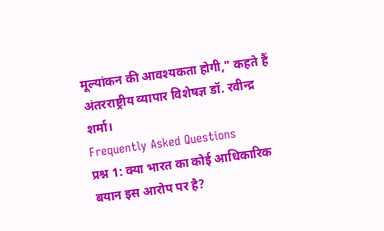मूल्यांकन की आवश्यकता होगी," कहते हैं अंतरराष्ट्रीय व्यापार विशेषज्ञ डॉ. रवीन्द्र शर्मा।
Frequently Asked Questions
प्रश्न 1: क्या भारत का कोई आधिकारिक बयान इस आरोप पर है?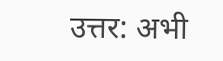उत्तर: अभी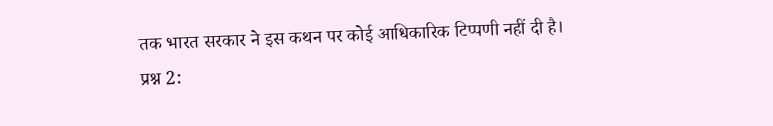तक भारत सरकार ने इस कथन पर कोई आधिकारिक टिप्पणी नहीं दी है।
प्रश्न 2: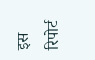इस रिपोर्ट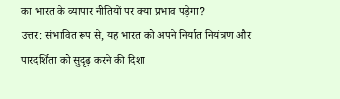का भारत के व्यापार नीतियों पर क्या प्रभाव पड़ेगा?
उत्तर: संभावित रूप से, यह भारत को अपने निर्यात नियंत्रण और पारदर्शिता को सुदृढ़ करने की दिशा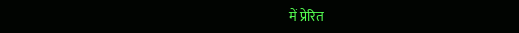में प्रेरित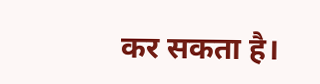कर सकता है।